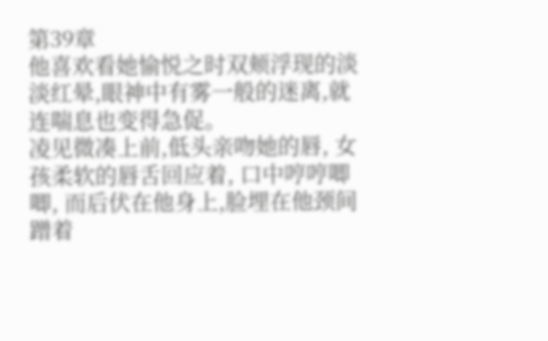第39章
他喜欢看她愉悦之时双颊浮现的淡淡红晕,眼神中有雾一般的迷离,就连喘息也变得急促。
凌见微凑上前,低头亲吻她的唇, 女孩柔软的唇舌回应着, 口中哼哼唧唧, 而后伏在他身上,脸埋在他颈间蹭着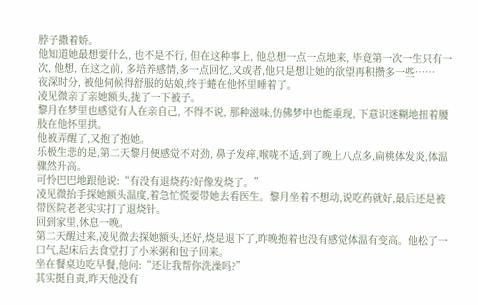脖子撒着娇。
他知道她最想要什么, 也不是不行, 但在这种事上, 他总想一点一点地来, 毕竟第一次一生只有一次, 他想, 在这之前, 多培养感情,多一点回忆,又或者,他只是想让她的欲望再积攒多一些……
夜深时分, 被他伺候得舒服的姑娘,终于蜷在他怀里睡着了。
凌见微亲了亲她额头,拢了一下被子。
黎月在梦里也感觉有人在亲自己, 不得不说, 那种滋味,仿佛梦中也能重现, 下意识迷糊地扭着腰肢在他怀里拱。
他被弄醒了,又抱了抱她。
乐极生悲的是,第二天黎月便感觉不对劲, 鼻子发痒,喉咙不适,到了晚上八点多,扁桃体发炎,体温骤然升高。
可怜巴巴地跟他说:“有没有退烧药?好像发烧了。”
凌见微抬手探她额头温度,着急忙慌要带她去看医生。黎月坐着不想动,说吃药就好,最后还是被带医院老老实实打了退烧针。
回到家里,休息一晚。
第二天醒过来,凌见微去探她额头,还好,烧是退下了,昨晚抱着也没有感觉体温有变高。他松了一口气,起床后去食堂打了小米粥和包子回来。
坐在餐桌边吃早餐,他问:“还让我帮你洗澡吗?”
其实挺自责,昨天他没有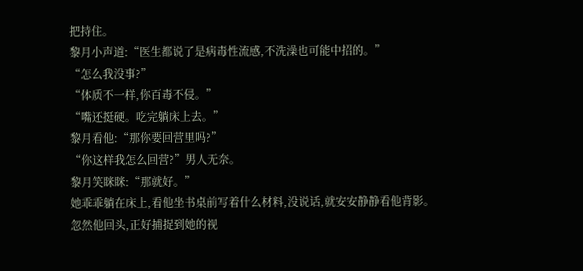把持住。
黎月小声道:“医生都说了是病毒性流感,不洗澡也可能中招的。”
“怎么我没事?”
“体质不一样,你百毒不侵。”
“嘴还挺硬。吃完躺床上去。”
黎月看他:“那你要回营里吗?”
“你这样我怎么回营?”男人无奈。
黎月笑眯眯:“那就好。”
她乖乖躺在床上,看他坐书桌前写着什么材料,没说话,就安安静静看他背影。
忽然他回头,正好捕捉到她的视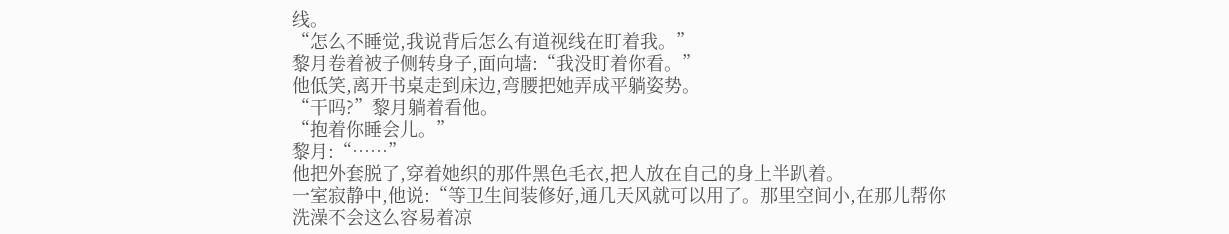线。
“怎么不睡觉,我说背后怎么有道视线在盯着我。”
黎月卷着被子侧转身子,面向墙:“我没盯着你看。”
他低笑,离开书桌走到床边,弯腰把她弄成平躺姿势。
“干吗?”黎月躺着看他。
“抱着你睡会儿。”
黎月:“……”
他把外套脱了,穿着她织的那件黑色毛衣,把人放在自己的身上半趴着。
一室寂静中,他说:“等卫生间装修好,通几天风就可以用了。那里空间小,在那儿帮你洗澡不会这么容易着凉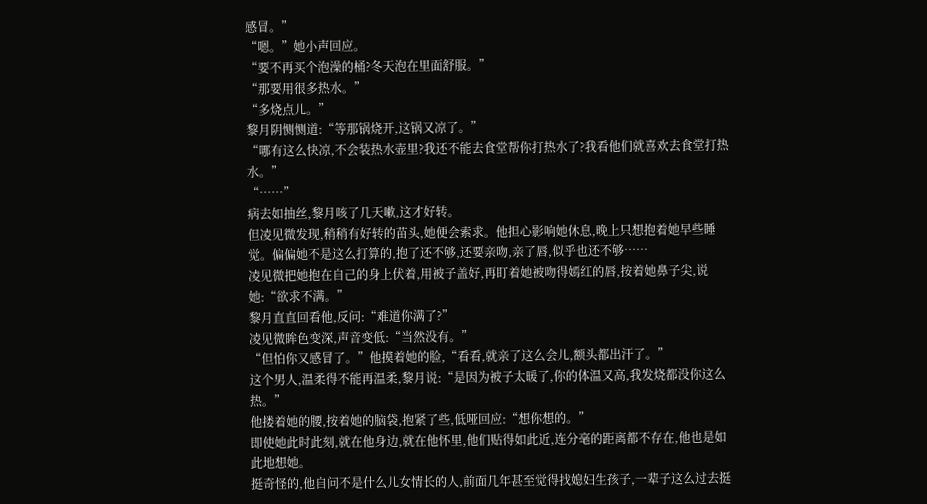感冒。”
“嗯。”她小声回应。
“要不再买个泡澡的桶?冬天泡在里面舒服。”
“那要用很多热水。”
“多烧点儿。”
黎月阴恻恻道:“等那锅烧开,这锅又凉了。”
“哪有这么快凉,不会装热水壶里?我还不能去食堂帮你打热水了?我看他们就喜欢去食堂打热水。”
“……”
病去如抽丝,黎月咳了几天嗽,这才好转。
但凌见微发现,稍稍有好转的苗头,她便会索求。他担心影响她休息,晚上只想抱着她早些睡觉。偏偏她不是这么打算的,抱了还不够,还要亲吻,亲了唇,似乎也还不够……
凌见微把她抱在自己的身上伏着,用被子盖好,再盯着她被吻得嫣红的唇,按着她鼻子尖,说她:“欲求不满。”
黎月直直回看他,反问:“难道你满了?”
凌见微眸色变深,声音变低:“当然没有。”
“但怕你又感冒了。”他摸着她的脸,“看看,就亲了这么会儿,额头都出汗了。”
这个男人,温柔得不能再温柔,黎月说:“是因为被子太暖了,你的体温又高,我发烧都没你这么热。”
他搂着她的腰,按着她的脑袋,抱紧了些,低哑回应:“想你想的。”
即使她此时此刻,就在他身边,就在他怀里,他们贴得如此近,连分毫的距离都不存在,他也是如此地想她。
挺奇怪的,他自问不是什么儿女情长的人,前面几年甚至觉得找媳妇生孩子,一辈子这么过去挺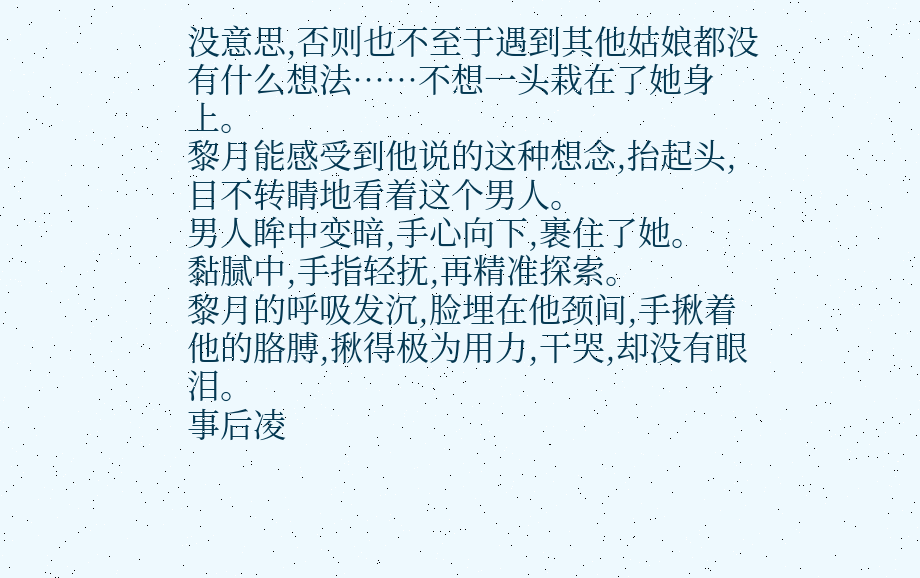没意思,否则也不至于遇到其他姑娘都没有什么想法……不想一头栽在了她身上。
黎月能感受到他说的这种想念,抬起头,目不转睛地看着这个男人。
男人眸中变暗,手心向下,裹住了她。
黏腻中,手指轻抚,再精准探索。
黎月的呼吸发沉,脸埋在他颈间,手揪着他的胳膊,揪得极为用力,干哭,却没有眼泪。
事后凌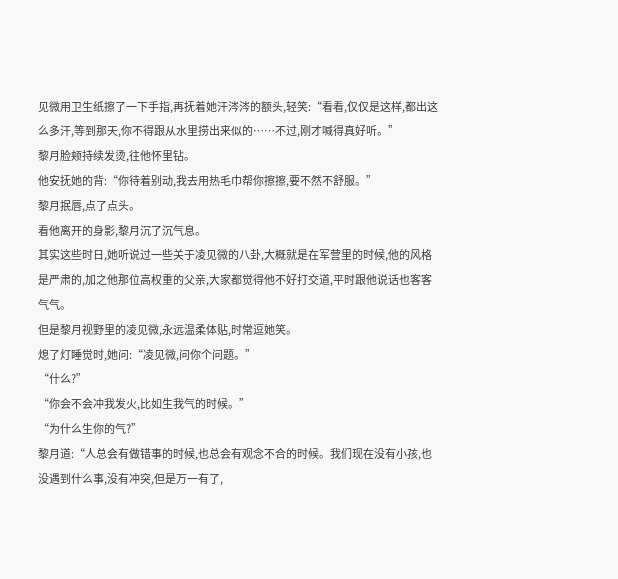见微用卫生纸擦了一下手指,再抚着她汗涔涔的额头,轻笑:“看看,仅仅是这样,都出这么多汗,等到那天,你不得跟从水里捞出来似的……不过,刚才喊得真好听。”
黎月脸颊持续发烫,往他怀里钻。
他安抚她的背:“你待着别动,我去用热毛巾帮你擦擦,要不然不舒服。”
黎月抿唇,点了点头。
看他离开的身影,黎月沉了沉气息。
其实这些时日,她听说过一些关于凌见微的八卦,大概就是在军营里的时候,他的风格是严肃的,加之他那位高权重的父亲,大家都觉得他不好打交道,平时跟他说话也客客气气。
但是黎月视野里的凌见微,永远温柔体贴,时常逗她笑。
熄了灯睡觉时,她问:“凌见微,问你个问题。”
“什么?”
“你会不会冲我发火,比如生我气的时候。”
“为什么生你的气?”
黎月道:“人总会有做错事的时候,也总会有观念不合的时候。我们现在没有小孩,也没遇到什么事,没有冲突,但是万一有了,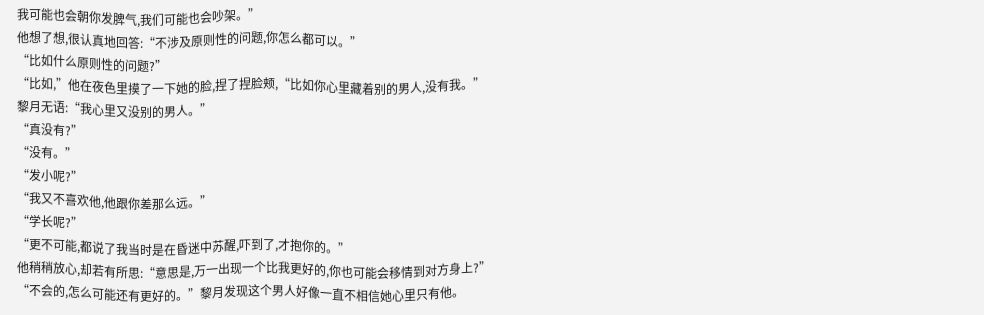我可能也会朝你发脾气,我们可能也会吵架。”
他想了想,很认真地回答:“不涉及原则性的问题,你怎么都可以。”
“比如什么原则性的问题?”
“比如,”他在夜色里摸了一下她的脸,捏了捏脸颊,“比如你心里藏着别的男人,没有我。”
黎月无语:“我心里又没别的男人。”
“真没有?”
“没有。”
“发小呢?”
“我又不喜欢他,他跟你差那么远。”
“学长呢?”
“更不可能,都说了我当时是在昏迷中苏醒,吓到了,才抱你的。”
他稍稍放心,却若有所思:“意思是,万一出现一个比我更好的,你也可能会移情到对方身上?”
“不会的,怎么可能还有更好的。”黎月发现这个男人好像一直不相信她心里只有他。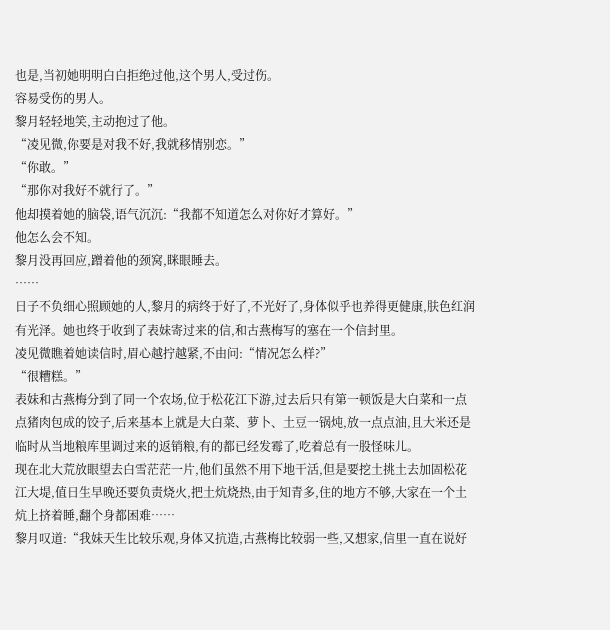也是,当初她明明白白拒绝过他,这个男人,受过伤。
容易受伤的男人。
黎月轻轻地笑,主动抱过了他。
“凌见微,你要是对我不好,我就移情别恋。”
“你敢。”
“那你对我好不就行了。”
他却摸着她的脑袋,语气沉沉:“我都不知道怎么对你好才算好。”
他怎么会不知。
黎月没再回应,蹭着他的颈窝,眯眼睡去。
……
日子不负细心照顾她的人,黎月的病终于好了,不光好了,身体似乎也养得更健康,肤色红润有光泽。她也终于收到了表妹寄过来的信,和古燕梅写的塞在一个信封里。
凌见微瞧着她读信时,眉心越拧越紧,不由问:“情况怎么样?”
“很糟糕。”
表妹和古燕梅分到了同一个农场,位于松花江下游,过去后只有第一顿饭是大白菜和一点点猪肉包成的饺子,后来基本上就是大白菜、萝卜、土豆一锅炖,放一点点油,且大米还是临时从当地粮库里调过来的返销粮,有的都已经发霉了,吃着总有一股怪味儿。
现在北大荒放眼望去白雪茫茫一片,他们虽然不用下地干活,但是要挖土挑土去加固松花江大堤,值日生早晚还要负责烧火,把土炕烧热,由于知青多,住的地方不够,大家在一个土炕上挤着睡,翻个身都困难……
黎月叹道:“我妹天生比较乐观,身体又抗造,古燕梅比较弱一些,又想家,信里一直在说好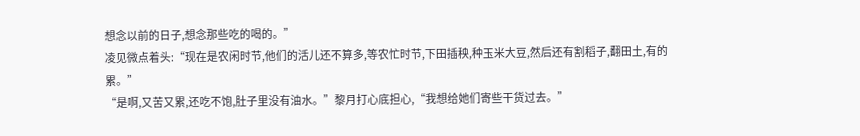想念以前的日子,想念那些吃的喝的。”
凌见微点着头:“现在是农闲时节,他们的活儿还不算多,等农忙时节,下田插秧,种玉米大豆,然后还有割稻子,翻田土,有的累。”
“是啊,又苦又累,还吃不饱,肚子里没有油水。”黎月打心底担心,“我想给她们寄些干货过去。”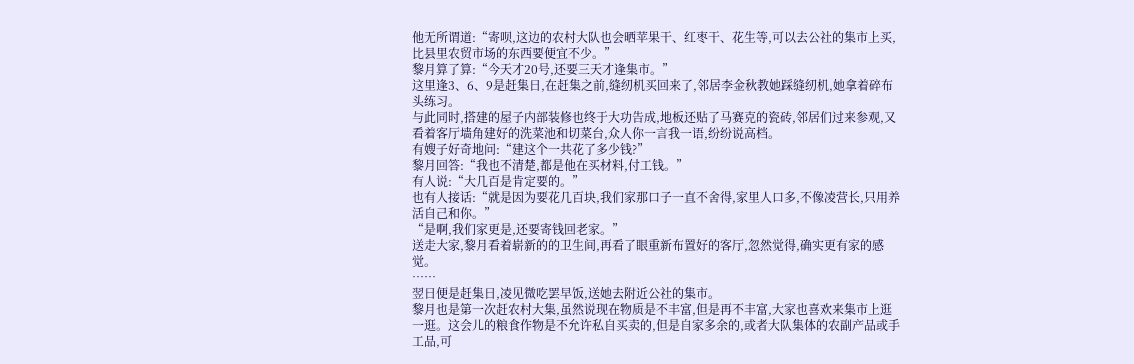他无所谓道:“寄呗,这边的农村大队也会晒苹果干、红枣干、花生等,可以去公社的集市上买,比县里农贸市场的东西要便宜不少。”
黎月算了算:“今天才20号,还要三天才逢集市。”
这里逢3、6、9是赶集日,在赶集之前,缝纫机买回来了,邻居李金秋教她踩缝纫机,她拿着碎布头练习。
与此同时,搭建的屋子内部装修也终于大功告成,地板还贴了马赛克的瓷砖,邻居们过来参观,又看着客厅墙角建好的洗菜池和切菜台,众人你一言我一语,纷纷说高档。
有嫂子好奇地问:“建这个一共花了多少钱?”
黎月回答:“我也不清楚,都是他在买材料,付工钱。”
有人说:“大几百是肯定要的。”
也有人接话:“就是因为要花几百块,我们家那口子一直不舍得,家里人口多,不像凌营长,只用养活自己和你。”
“是啊,我们家更是,还要寄钱回老家。”
送走大家,黎月看着崭新的的卫生间,再看了眼重新布置好的客厅,忽然觉得,确实更有家的感觉。
……
翌日便是赶集日,凌见微吃罢早饭,送她去附近公社的集市。
黎月也是第一次赶农村大集,虽然说现在物质是不丰富,但是再不丰富,大家也喜欢来集市上逛一逛。这会儿的粮食作物是不允许私自买卖的,但是自家多余的,或者大队集体的农副产品或手工品,可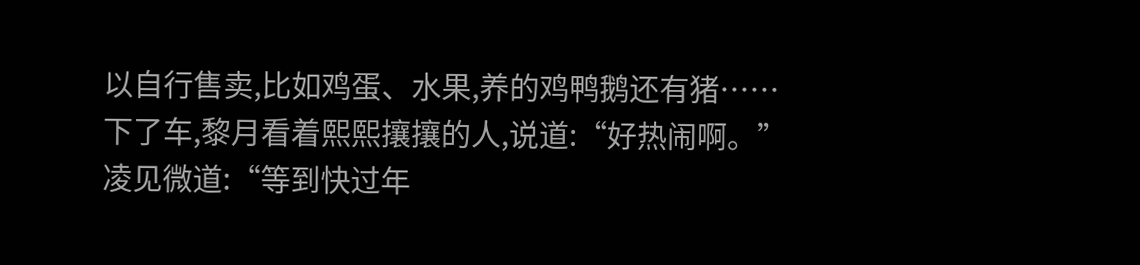以自行售卖,比如鸡蛋、水果,养的鸡鸭鹅还有猪……
下了车,黎月看着熙熙攘攘的人,说道:“好热闹啊。”
凌见微道:“等到快过年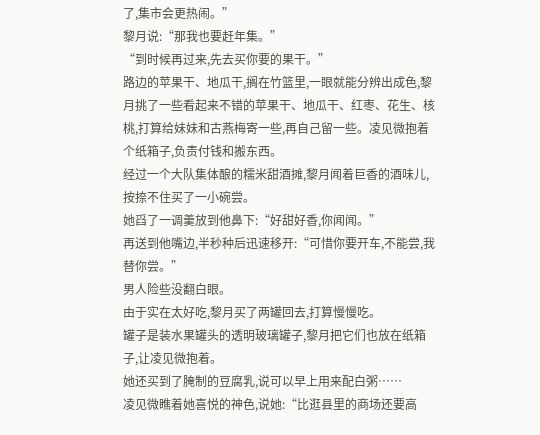了,集市会更热闹。”
黎月说:“那我也要赶年集。”
“到时候再过来,先去买你要的果干。”
路边的苹果干、地瓜干,搁在竹篮里,一眼就能分辨出成色,黎月挑了一些看起来不错的苹果干、地瓜干、红枣、花生、核桃,打算给妹妹和古燕梅寄一些,再自己留一些。凌见微抱着个纸箱子,负责付钱和搬东西。
经过一个大队集体酿的糯米甜酒摊,黎月闻着巨香的酒味儿,按捺不住买了一小碗尝。
她舀了一调羹放到他鼻下:“好甜好香,你闻闻。”
再送到他嘴边,半秒种后迅速移开:“可惜你要开车,不能尝,我替你尝。”
男人险些没翻白眼。
由于实在太好吃,黎月买了两罐回去,打算慢慢吃。
罐子是装水果罐头的透明玻璃罐子,黎月把它们也放在纸箱子,让凌见微抱着。
她还买到了腌制的豆腐乳,说可以早上用来配白粥……
凌见微瞧着她喜悦的神色,说她:“比逛县里的商场还要高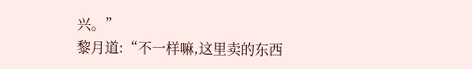兴。”
黎月道:“不一样嘛,这里卖的东西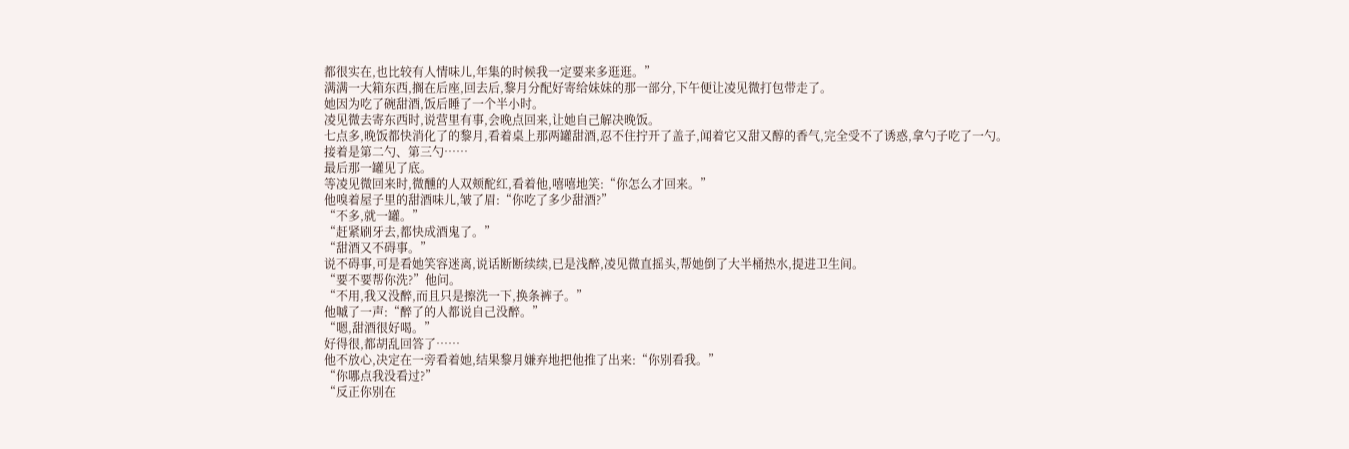都很实在,也比较有人情味儿,年集的时候我一定要来多逛逛。”
满满一大箱东西,搁在后座,回去后,黎月分配好寄给妹妹的那一部分,下午便让凌见微打包带走了。
她因为吃了碗甜酒,饭后睡了一个半小时。
凌见微去寄东西时,说营里有事,会晚点回来,让她自己解决晚饭。
七点多,晚饭都快消化了的黎月,看着桌上那两罐甜酒,忍不住拧开了盖子,闻着它又甜又醇的香气,完全受不了诱惑,拿勺子吃了一勺。
接着是第二勺、第三勺……
最后那一罐见了底。
等凌见微回来时,微醺的人双颊酡红,看着他,嘻嘻地笑:“你怎么才回来。”
他嗅着屋子里的甜酒味儿,皱了眉:“你吃了多少甜酒?”
“不多,就一罐。”
“赶紧刷牙去,都快成酒鬼了。”
“甜酒又不碍事。”
说不碍事,可是看她笑容迷离,说话断断续续,已是浅醉,凌见微直摇头,帮她倒了大半桶热水,提进卫生间。
“要不要帮你洗?”他问。
“不用,我又没醉,而且只是擦洗一下,换条裤子。”
他嘁了一声:“醉了的人都说自己没醉。”
“嗯,甜酒很好喝。”
好得很,都胡乱回答了……
他不放心,决定在一旁看着她,结果黎月嫌弃地把他推了出来:“你别看我。”
“你哪点我没看过?”
“反正你别在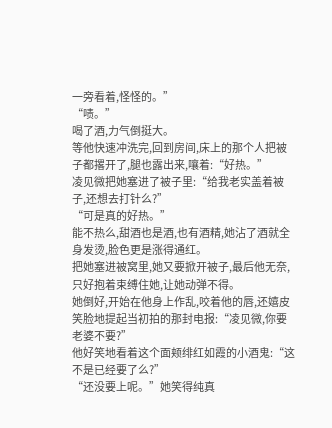一旁看着,怪怪的。”
“啧。”
喝了酒,力气倒挺大。
等他快速冲洗完,回到房间,床上的那个人把被子都撂开了,腿也露出来,嚷着:“好热。”
凌见微把她塞进了被子里:“给我老实盖着被子,还想去打针么?”
“可是真的好热。”
能不热么,甜酒也是酒,也有酒精,她沾了酒就全身发烫,脸色更是涨得通红。
把她塞进被窝里,她又要掀开被子,最后他无奈,只好抱着束缚住她,让她动弹不得。
她倒好,开始在他身上作乱,咬着他的唇,还嬉皮笑脸地提起当初拍的那封电报:“凌见微,你要老婆不要?”
他好笑地看着这个面颊绯红如霞的小酒鬼:“这不是已经要了么?”
“还没要上呢。”她笑得纯真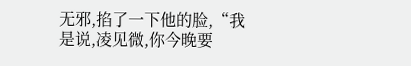无邪,掐了一下他的脸,“我是说,凌见微,你今晚要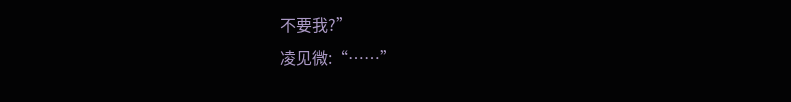不要我?”
凌见微:“……”